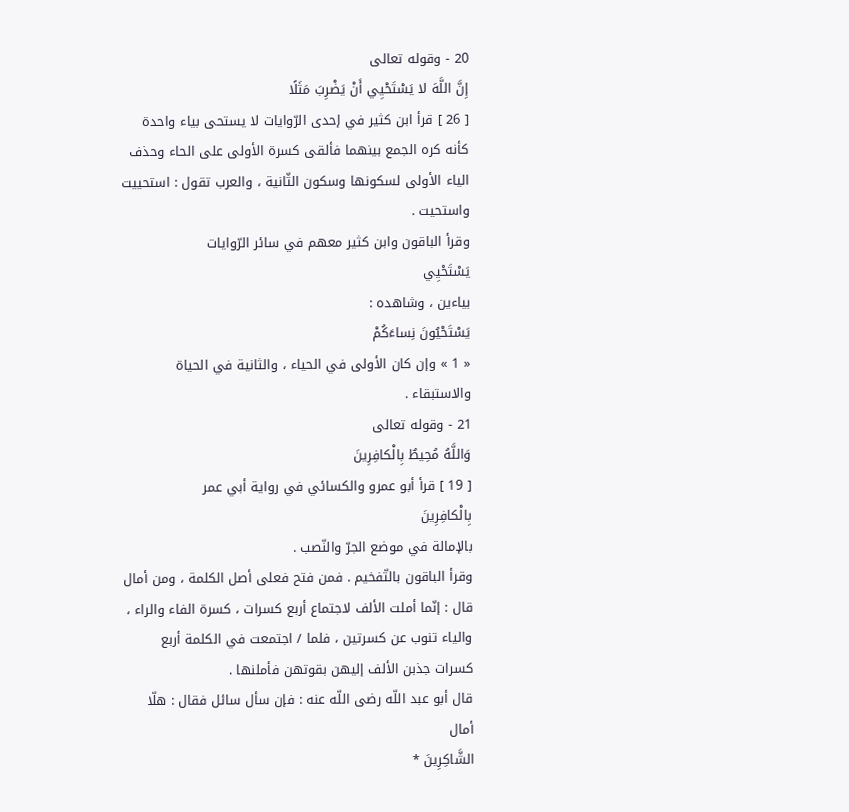20 - وقوله تعالى
إِنَّ اللَّهَ لا يَسْتَحْيِي أَنْ يَضْرِبَ مَثَلًا
[ 26 ] قرأ ابن كثير في إحدى الرّوايات لا يستحى بياء واحدة كأنه كره الجمع بينهما فألقى كسرة الأولى على الحاء وحذف الياء الأولى لسكونها وسكون الثّانية ، والعرب تقول : استحييت واستحيت .
وقرأ الباقون وابن كثير معهم في سائر الرّوايات
يَسْتَحْيِي
بياءين ، وشاهده :
يَسْتَحْيُونَ نِساءَكُمْ
« 1 » وإن كان الأولى في الحياء ، والثانية في الحياة والاستبقاء .
21 - وقوله تعالى
وَاللَّهُ مُحِيطٌ بِالْكافِرِينَ
[ 19 ] قرأ أبو عمرو والكسائي في رواية أبي عمر
بِالْكافِرِينَ
بالإمالة في موضع الجرّ والنّصب .
وقرأ الباقون بالتّفخيم . فمن فتح فعلى أصل الكلمة ، ومن أمال قال : إنّما أملت الألف لاجتماع أربع كسرات ، كسرة الفاء والراء ، والياء تنوب عن كسرتين ، فلما / اجتمعت في الكلمة أربع كسرات جذبن الألف إليهن بقوتهن فأملنها .
قال أبو عبد اللّه رضى اللّه عنه : فإن سأل سائل فقال : هلّا أمال
الشَّاكِرِينَ *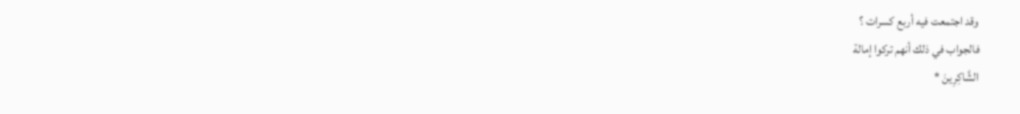وقد اجتمعت فيه أربع كسرات ؟
فالجواب في ذلك أنهم تركوا إمالة
الشَّاكِرِينَ *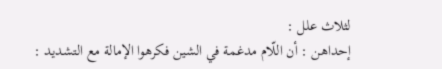لثلاث علل :
إحداهن : أن اللّام مدغمة في الشين فكرهوا الإمالة مع التشديد :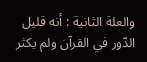والعلة الثانية : أنه قليل الدّور في القرآن ولم يكثر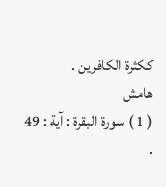ككثرة الكافرين .
هامش
( 1 ) سورة البقرة : آية : 49 .